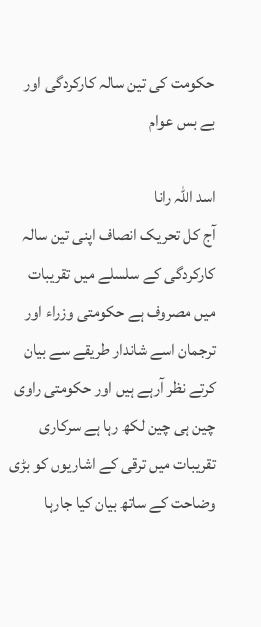حکومت کی تین سالہ کارکردگی اور بے بس عوام

اسد اللہ رانا
آج کل تحریک انصاف اپنی تین سالہ کارکردگی کے سلسلے میں تقریبات میں مصروف ہے حکومتی وزراء اور ترجمان اسے شاندار طریقے سے بیان کرتے نظر آرہے ہیں اور حکومتی راوی چین ہی چین لکھ رہا ہے سرکاری تقریبات میں ترقی کے اشاریوں کو بڑی وضاحت کے ساتھ بیان کیا جارہا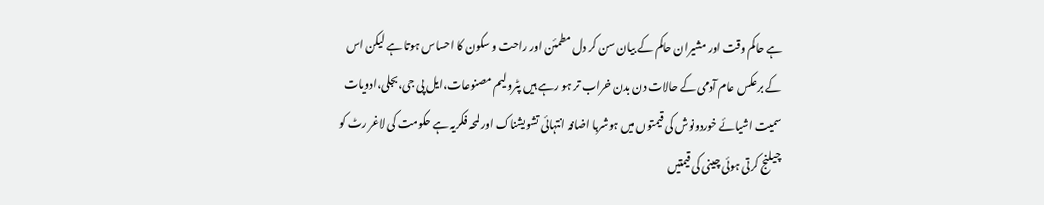ہے حاکم وقت اور مشیران حاکم کے بیان سن کر دل مطمئن اور راحت و سکون کا احساس ہوتا ہے لیکن اس کے برعکس عام آدمی کے حالات دن بدن خراب تر ہو رہے ہیں پٹرولیم مصنوعات،ایل پی جی،بجلی،ادویات سمیت اشیائے خوردونوش کی قیمتوں میں ہوشربا اضافہ انتہائی تشویشناک اور لمحہ فکریہ ہے حکومت کی لاغر رٹ کو چیلنج کرتی ہوئی چینی کی قیمتیں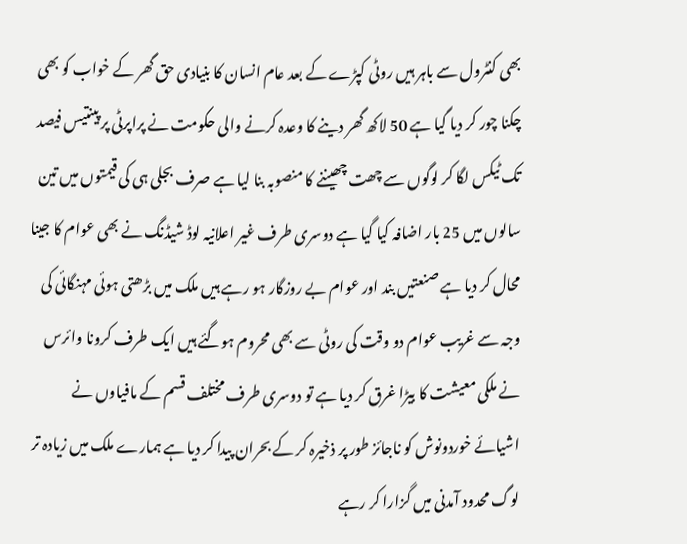بھی کنٹرول سے باہر ہیں روٹی کپڑے کے بعد عام انسان کا بنیادی حق گھر کے خواب کو بھی چکنا چور کر دیا گیا ہے 50 لاکھ گھر دینے کا وعدہ کرنے والی حکومت نے پراپرٹی پر پینتیس فیصد تک ٹیکس لگا کر لوگوں سے چھت چھیننے کا منصوبہ بنا لیا ہے صرف بجلی ہی کی قیمتوں میں تین سالوں میں 25 بار اضافہ کیا گیا ہے دوسری طرف غیر اعلانیہ لوڈ شیڈنگ نے بھی عوام کا جینا محال کر دیا ہے صنعتیں بند اور عوام بے روزگار ہو رہے ہیں ملک میں بڑھتی ہوئی مہنگائی کی وجہ سے غریب عوام دو وقت کی روٹی سے بھی محروم ہوگئے ہیں ایک طرف کرونا وائرس نے ملکی معیشت کا بیڑا غرق کر دیا ہے تو دوسری طرف مختلف قسم کے مافیاوں نے اشیائے خوردونوش کو ناجائز طور پر ذخیرہ کر کے بحران پیدا کر دیا ہے ہمارے ملک میں زیادہ تر لوگ محدود آمدنی میں گزارا کر رہے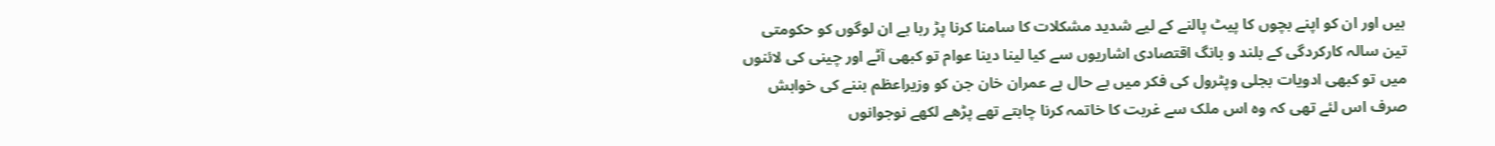ہیں اور ان کو اپنے بچوں کا پیٹ پالنے کے لیے شدید مشکلات کا سامنا کرنا پڑ رہا ہے ان لوگوں کو حکومتی تین سالہ کارکردگی کے بلند و بانگ اقتصادی اشاریوں سے کیا لینا دینا عوام تو کبھی آٹے اور چینی کی لائنوں میں تو کبھی ادویات بجلی وپٹرول کی فکر میں بے حال ہے عمران خان جن کو وزیراعظم بننے کی خواہش صرف اس لئے تھی کہ وہ اس ملک سے غربت کا خاتمہ کرنا چاہتے تھے پڑھے لکھے نوجوانوں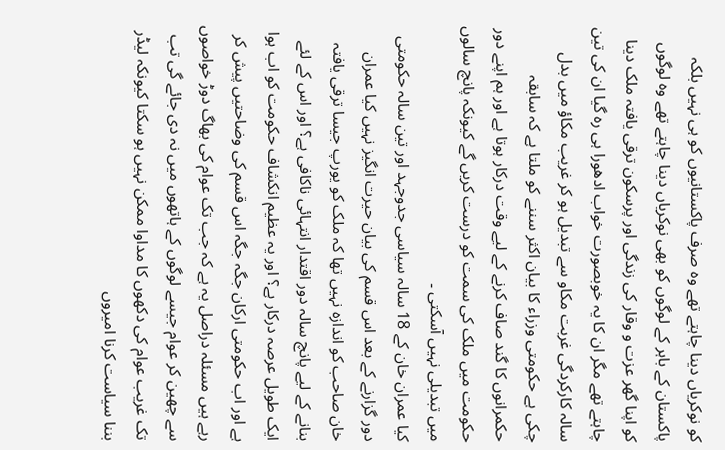کو نوکریاں دینا چاہتے تھے وہ صرف پاکستانیوں کو ہی نہیں بلکہ پاکستان کے باہر کے لوگوں کو بھی نوکریاں دینا چاہتے تھے وہ لوگوں کو اپنا گھر عزت و وقار کی زندگی اور پرسکون ترقی یافتہ ملک دینا چاہتے تھے مگر ان کا یہ خوبصورت خواب ادھورا ہی رہ گیا ان کی تین سالہ کارکردگی غربت مکاو سے تبدیل ہو کر غریب مکاؤ میں بدل چکی ہے حکومتی وزراء کا بیان اکثر سننے کو ملتا ہے کہ سابقہ حکمرانوں کا گند صاف کرنے کے لیے وقت درکار ہوتا ہے اور ہم اپنے دور حکومت میں ملک کی سمت کو درست کریں گے کیونکہ پانچ سالوں میں تبدیلی نہیں آسکتی ۔
کیا عمران خان کے 18 سالہ سیاسی جدوجہد اور تین سالہ حکومتی دور گزارنے کے بعد اس قسم کی بیان حیرت انگیز نہیں کیا عمران خان صاحب کو اندازہ نہیں تھا کہ ملک کو یورپ جیسا ترقی یافتہ بنانے کے لیے پانچ سالہ دور اقتدار انتہائی ناکافی ہے؟ اور اس کے لئے ایک طویل عرصہ درکار ہے؟ اور یہ عظیم انکشاف حکومت کو اب ہوا ہے اور اب حکومتی ارکان جگہ جگہ اس قسم کی وضاحتیں پیش کر رہے ہیں مسئلہ دراصل یہ ہے کہ جب تک عوام کی بھاگ دوڑ خواصوں سے چھین کر عوام جیسے لوگوں کے ہاتھوں میں نہ دی جائے گی تب تک غریب عوام کی دکھوں کا مداوا ممکن نہیں ہو سکتا کیونکہ لیڈر بننا سیاست کرنا امیروں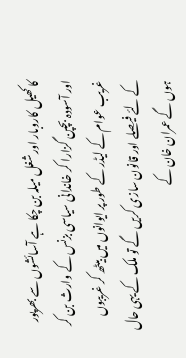کا کھیل کاروبار اور شغل میلہ بن چکا ہے آسائشوں سے بھرپور اور آسودہ بچپن گزارا کر خاندانی سیاسی بزنس کے وارث بن کر غریب عوام کے لیڈر کے طور پر ایوانوں میں بیٹھ کر غریبوں کے لئے فیصلے اور قانون سازی کریں گے تو ملک کے یہی حال ہوں گے عمران خان کے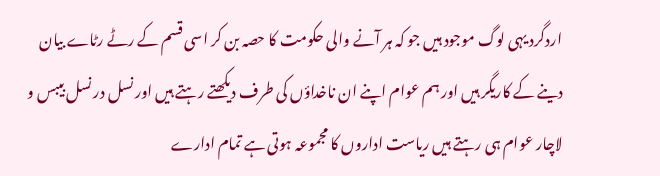اردگرد یہی لوگ موجود ہیں جو کہ ہر آنے والی حکومت کا حصہ بن کر اسی قسم کے رٹے رٹاے بیان دینے کے کاریگر ہیں اور ہم عوام اپنے ان ناخداؤں کی طرف دیکھتے رہتے ہیں اور نسل در نسل بیبس و لاچار عوام ہی رہتے ہیں ریاست اداروں کا مجموعہ ہوتی ہے تمام ادارے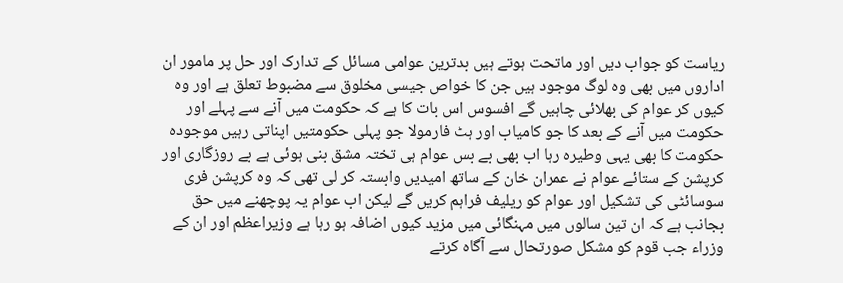ریاست کو جواب دیں اور ماتحت ہوتے ہیں بدترین عوامی مسائل کے تدارک اور حل پر مامور ان اداروں میں بھی وہ لوگ موجود ہیں جن کا خواص جیسی مخلوق سے مضبوط تعلق ہے اور وہ کیوں کر عوام کی بھلائی چاہیں گے افسوس اس بات کا ہے کہ حکومت میں آنے سے پہلے اور حکومت میں آنے کے بعد کا جو کامیاب اور ہٹ فارمولا جو پہلی حکومتیں اپناتی رہیں موجودہ حکومت کا بھی یہی وطیرہ رہا اب بھی بے بس عوام ہی تختہ مشق بنی ہوئی ہے بے روزگاری اور کرپشن کے ستائے عوام نے عمران خان کے ساتھ امیدیں وابستہ کر لی تھی کہ وہ کرپشن فری سوسائٹی کی تشکیل اور عوام کو ریلیف فراہم کریں گے لیکن اب عوام یہ پوچھنے میں حق بجانب ہے کہ ان تین سالوں میں مہنگائی میں مزید کیوں اضافہ ہو رہا ہے وزیراعظم اور ان کے وزراء جب قوم کو مشکل صورتحال سے آگاہ کرتے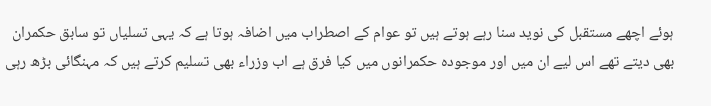ہوئے اچھے مستقبل کی نوید سنا رہے ہوتے ہیں تو عوام کے اصطراب میں اضافہ ہوتا ہے کہ یہی تسلیاں تو سابق حکمران بھی دیتے تھے اس لیے ان میں اور موجودہ حکمرانوں میں کیا فرق ہے اب وزراء بھی تسلیم کرتے ہیں کہ مہنگائی بڑھ رہی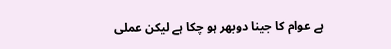ہے عوام کا جینا دوبھر ہو چکا ہے لیکن عملی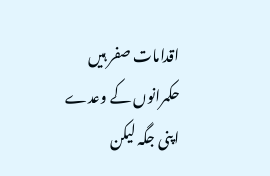اقدامات صفر ہیں حکمرانوں کے وعدے اپنی جگہ لیکن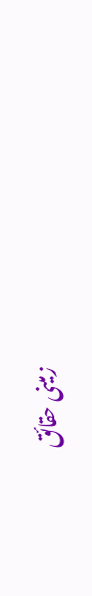زمینی حقائق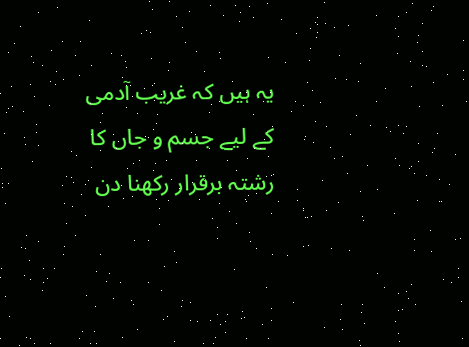یہ ہیں کہ غریب آدمی کے لیے جسم و جاں کا رشتہ برقرار رکھنا دن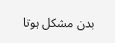بدن مشکل ہوتا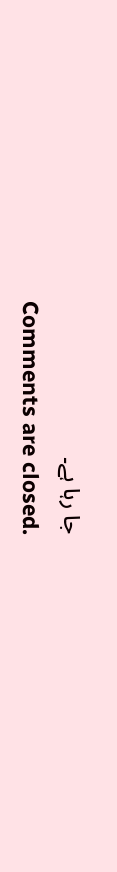جا رہا ہے۔
Comments are closed.